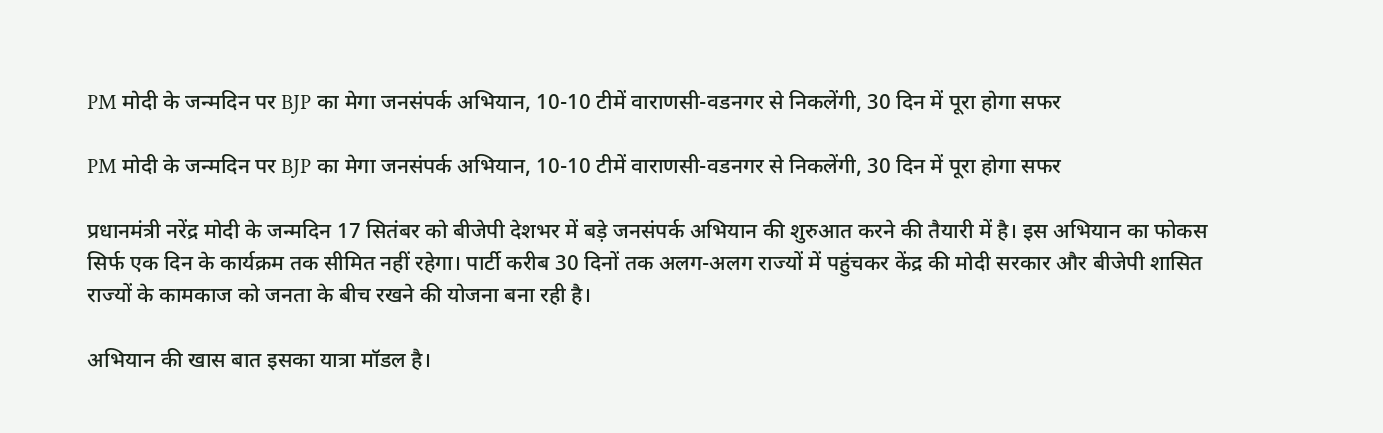PM मोदी के जन्मदिन पर BJP का मेगा जनसंपर्क अभियान, 10-10 टीमें वाराणसी-वडनगर से निकलेंगी, 30 दिन में पूरा होगा सफर

PM मोदी के जन्मदिन पर BJP का मेगा जनसंपर्क अभियान, 10-10 टीमें वाराणसी-वडनगर से निकलेंगी, 30 दिन में पूरा होगा सफर

प्रधानमंत्री नरेंद्र मोदी के जन्मदिन 17 सितंबर को बीजेपी देशभर में बड़े जनसंपर्क अभियान की शुरुआत करने की तैयारी में है। इस अभियान का फोकस सिर्फ एक दिन के कार्यक्रम तक सीमित नहीं रहेगा। पार्टी करीब 30 दिनों तक अलग-अलग राज्यों में पहुंचकर केंद्र की मोदी सरकार और बीजेपी शासित राज्यों के कामकाज को जनता के बीच रखने की योजना बना रही है।

अभियान की खास बात इसका यात्रा मॉडल है।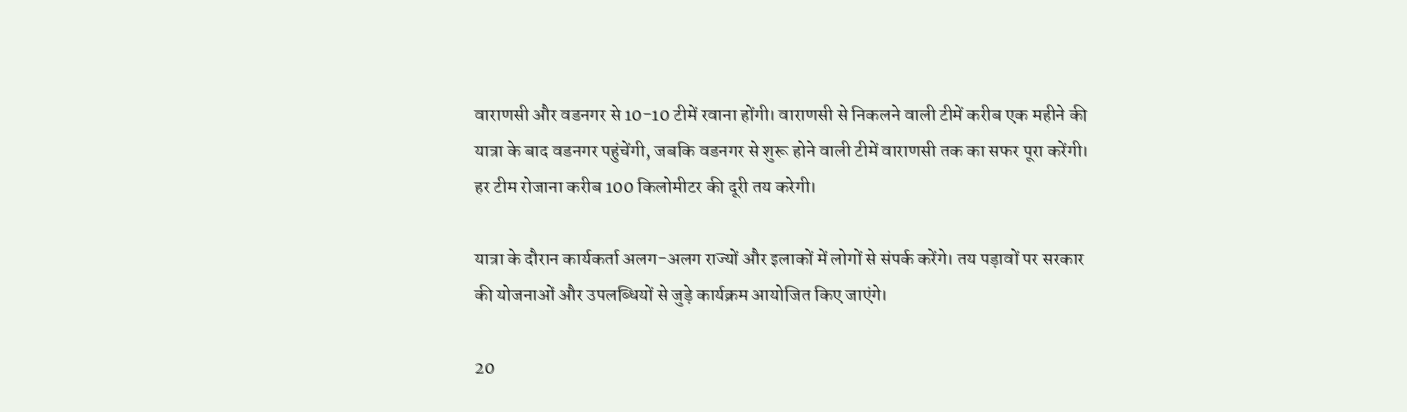वाराणसी और वडनगर से 10-10 टीमें रवाना होंगी। वाराणसी से निकलने वाली टीमें करीब एक महीने की यात्रा के बाद वडनगर पहुंचेंगी, जबकि वडनगर से शुरू होने वाली टीमें वाराणसी तक का सफर पूरा करेंगी। हर टीम रोजाना करीब 100 किलोमीटर की दूरी तय करेगी।

यात्रा के दौरान कार्यकर्ता अलग-अलग राज्यों और इलाकों में लोगों से संपर्क करेंगे। तय पड़ावों पर सरकार की योजनाओं और उपलब्धियों से जुड़े कार्यक्रम आयोजित किए जाएंगे।

20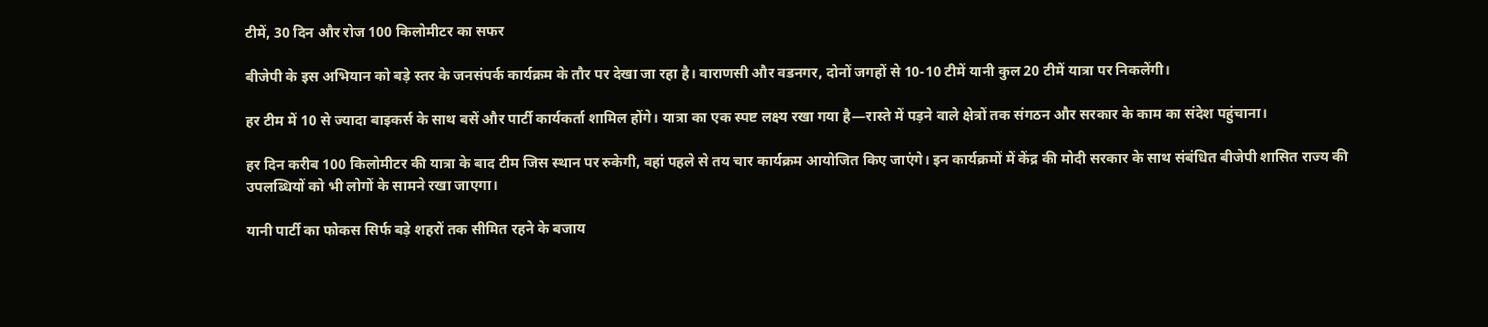टीमें, 30 दिन और रोज 100 किलोमीटर का सफर

बीजेपी के इस अभियान को बड़े स्तर के जनसंपर्क कार्यक्रम के तौर पर देखा जा रहा है। वाराणसी और वडनगर, दोनों जगहों से 10-10 टीमें यानी कुल 20 टीमें यात्रा पर निकलेंगी।

हर टीम में 10 से ज्यादा बाइकर्स के साथ बसें और पार्टी कार्यकर्ता शामिल होंगे। यात्रा का एक स्पष्ट लक्ष्य रखा गया है—रास्ते में पड़ने वाले क्षेत्रों तक संगठन और सरकार के काम का संदेश पहुंचाना।

हर दिन करीब 100 किलोमीटर की यात्रा के बाद टीम जिस स्थान पर रुकेगी, वहां पहले से तय चार कार्यक्रम आयोजित किए जाएंगे। इन कार्यक्रमों में केंद्र की मोदी सरकार के साथ संबंधित बीजेपी शासित राज्य की उपलब्धियों को भी लोगों के सामने रखा जाएगा।

यानी पार्टी का फोकस सिर्फ बड़े शहरों तक सीमित रहने के बजाय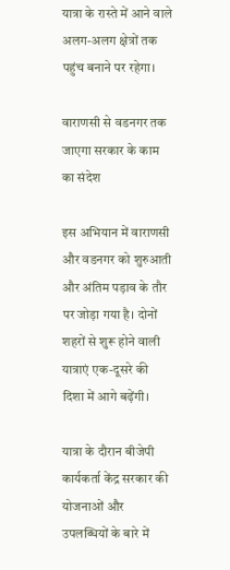यात्रा के रास्ते में आने वाले अलग-अलग क्षेत्रों तक पहुंच बनाने पर रहेगा।

वाराणसी से वडनगर तक जाएगा सरकार के काम का संदेश

इस अभियान में वाराणसी और वडनगर को शुरुआती और अंतिम पड़ाव के तौर पर जोड़ा गया है। दोनों शहरों से शुरू होने वाली यात्राएं एक-दूसरे की दिशा में आगे बढ़ेंगी।

यात्रा के दौरान बीजेपी कार्यकर्ता केंद्र सरकार की योजनाओं और उपलब्धियों के बारे में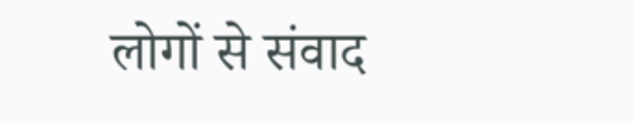लोगों से संवाद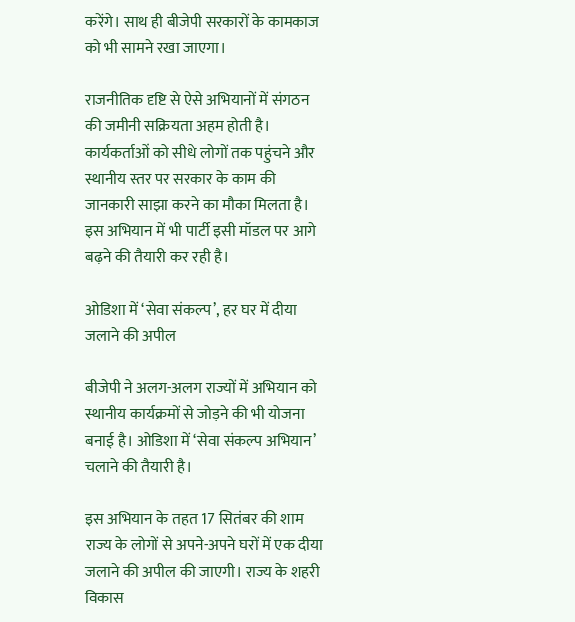करेंगे। साथ ही बीजेपी सरकारों के कामकाज को भी सामने रखा जाएगा।

राजनीतिक दृष्टि से ऐसे अभियानों में संगठन की जमीनी सक्रियता अहम होती है। कार्यकर्ताओं को सीधे लोगों तक पहुंचने और स्थानीय स्तर पर सरकार के काम की जानकारी साझा करने का मौका मिलता है। इस अभियान में भी पार्टी इसी मॉडल पर आगे बढ़ने की तैयारी कर रही है।

ओडिशा में ‘सेवा संकल्प’, हर घर में दीया जलाने की अपील

बीजेपी ने अलग-अलग राज्यों में अभियान को स्थानीय कार्यक्रमों से जोड़ने की भी योजना बनाई है। ओडिशा में ‘सेवा संकल्प अभियान’ चलाने की तैयारी है।

इस अभियान के तहत 17 सितंबर की शाम राज्य के लोगों से अपने-अपने घरों में एक दीया जलाने की अपील की जाएगी। राज्य के शहरी विकास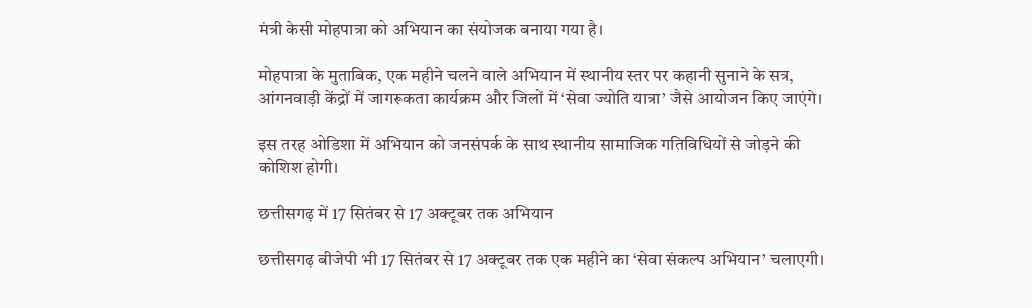मंत्री केसी मोहपात्रा को अभियान का संयोजक बनाया गया है।

मोहपात्रा के मुताबिक, एक महीने चलने वाले अभियान में स्थानीय स्तर पर कहानी सुनाने के सत्र, आंगनवाड़ी केंद्रों में जागरूकता कार्यक्रम और जिलों में ‘सेवा ज्योति यात्रा’ जैसे आयोजन किए जाएंगे।

इस तरह ओडिशा में अभियान को जनसंपर्क के साथ स्थानीय सामाजिक गतिविधियों से जोड़ने की कोशिश होगी।

छत्तीसगढ़ में 17 सितंबर से 17 अक्टूबर तक अभियान

छत्तीसगढ़ बीजेपी भी 17 सितंबर से 17 अक्टूबर तक एक महीने का ‘सेवा संकल्प अभियान’ चलाएगी।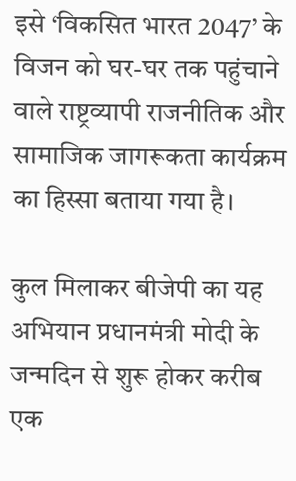इसे ‘विकसित भारत 2047’ के विजन को घर-घर तक पहुंचाने वाले राष्ट्रव्यापी राजनीतिक और सामाजिक जागरूकता कार्यक्रम का हिस्सा बताया गया है।

कुल मिलाकर बीजेपी का यह अभियान प्रधानमंत्री मोदी के जन्मदिन से शुरू होकर करीब एक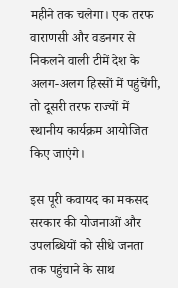महीने तक चलेगा। एक तरफ वाराणसी और वडनगर से निकलने वाली टीमें देश के अलग-अलग हिस्सों में पहुंचेंगी, तो दूसरी तरफ राज्यों में स्थानीय कार्यक्रम आयोजित किए जाएंगे।

इस पूरी कवायद का मकसद सरकार की योजनाओं और उपलब्धियों को सीधे जनता तक पहुंचाने के साथ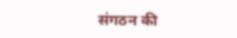संगठन की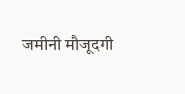जमीनी मौजूदगी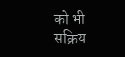को भी सक्रिय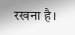रखना है।